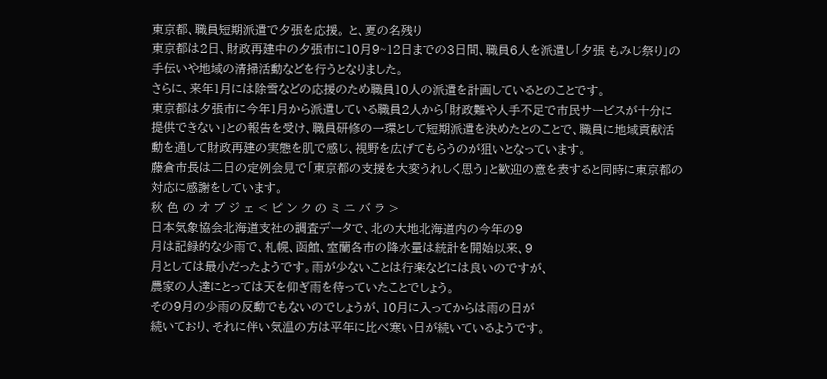東京都、職員短期派遣で夕張を応援。 と、夏の名残り
東京都は2日、財政再建中の夕張市に10月9~12日までの3日間、職員6人を派遣し「夕張 もみじ祭り」の手伝いや地域の清掃活動などを行うとなりました。
さらに、来年1月には除雪などの応援のため職員10人の派遣を計画しているとのことです。
東京都は夕張市に今年1月から派遣している職員2人から「財政難や人手不足で市民サービスが十分に提供できない」との報告を受け、職員研修の一環として短期派遣を決めたとのことで、職員に地域貢献活動を通して財政再建の実態を肌で感じ、視野を広げてもらうのが狙いとなっています。
藤倉市長は二日の定例会見で「東京都の支援を大変うれしく思う」と歓迎の意を表すると同時に東京都の対応に感謝をしています。
秋 色 の オ ブ ジ ェ < ピ ン ク の ミ ニ バ ラ >
日本気象協会北海道支社の調査データで、北の大地北海道内の今年の9
月は記録的な少雨で、札幌、函館、室蘭各市の降水量は統計を開始以来、9
月としては最小だったようです。雨が少ないことは行楽などには良いのですが、
農家の人達にとっては天を仰ぎ雨を待っていたことでしょう。
その9月の少雨の反動でもないのでしょうが、10月に入ってからは雨の日が
続いており、それに伴い気温の方は平年に比べ寒い日が続いているようです。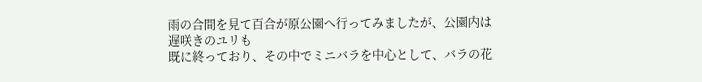雨の合間を見て百合が原公園へ行ってみましたが、公園内は遅咲きのユリも
既に終っており、その中でミニバラを中心として、バラの花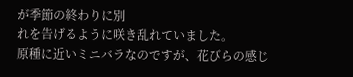が季節の終わりに別
れを告げるように咲き乱れていました。
原種に近いミニバラなのですが、花びらの感じ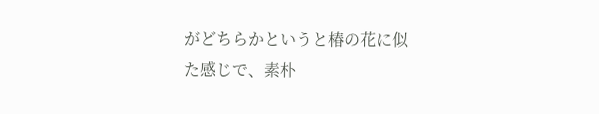がどちらかというと椿の花に似
た感じで、素朴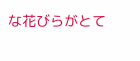な花びらがとて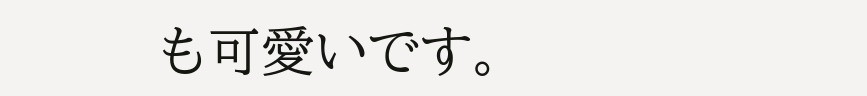も可愛いです。